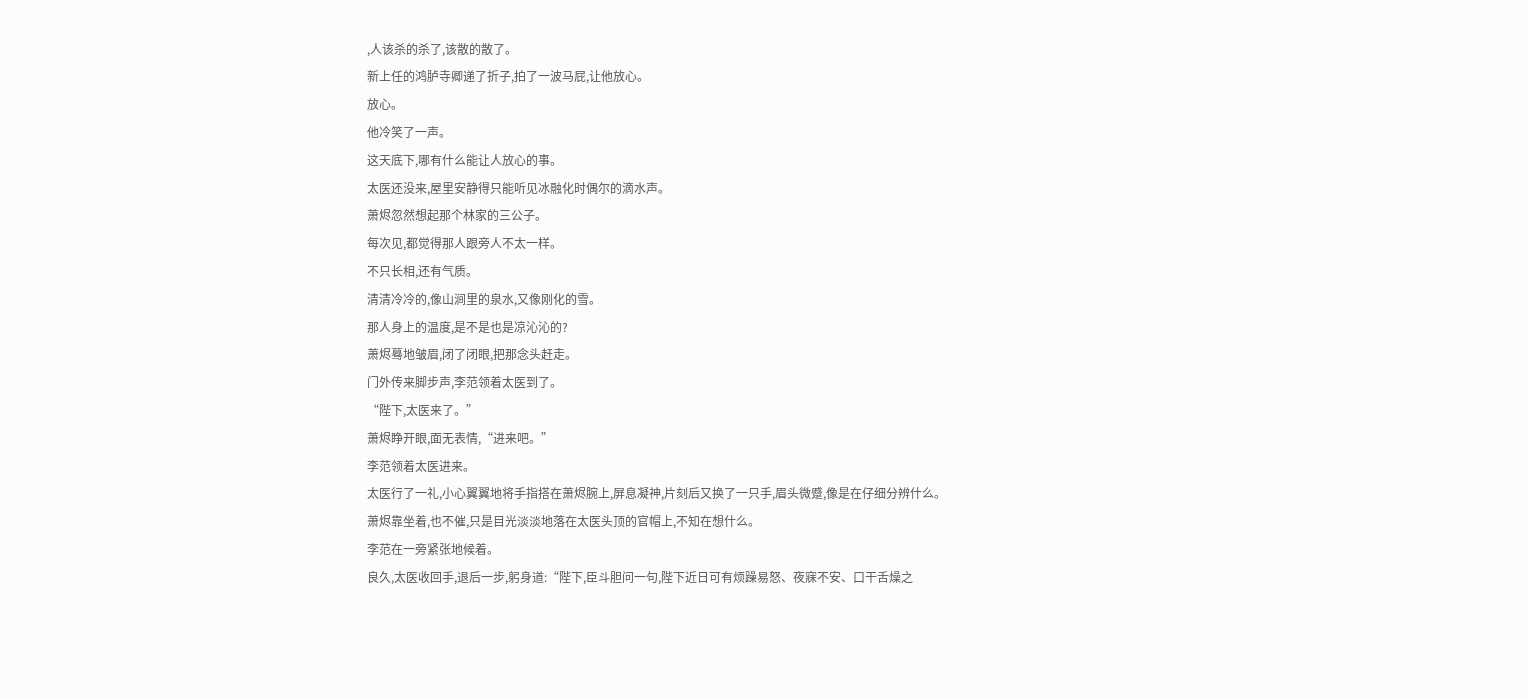,人该杀的杀了,该散的散了。
新上任的鸿胪寺卿递了折子,拍了一波马屁,让他放心。
放心。
他冷笑了一声。
这天底下,哪有什么能让人放心的事。
太医还没来,屋里安静得只能听见冰融化时偶尔的滴水声。
萧烬忽然想起那个林家的三公子。
每次见,都觉得那人跟旁人不太一样。
不只长相,还有气质。
清清冷冷的,像山涧里的泉水,又像刚化的雪。
那人身上的温度,是不是也是凉沁沁的?
萧烬蓦地皱眉,闭了闭眼,把那念头赶走。
门外传来脚步声,李范领着太医到了。
“陛下,太医来了。”
萧烬睁开眼,面无表情,“进来吧。”
李范领着太医进来。
太医行了一礼,小心翼翼地将手指搭在萧烬腕上,屏息凝神,片刻后又换了一只手,眉头微蹙,像是在仔细分辨什么。
萧烬靠坐着,也不催,只是目光淡淡地落在太医头顶的官帽上,不知在想什么。
李范在一旁紧张地候着。
良久,太医收回手,退后一步,躬身道:“陛下,臣斗胆问一句,陛下近日可有烦躁易怒、夜寐不安、口干舌燥之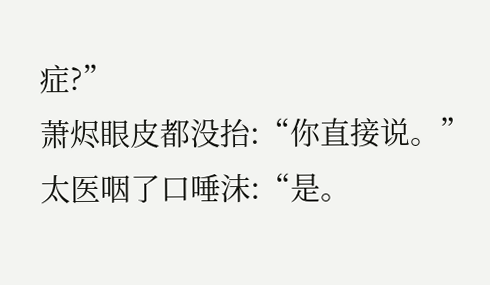症?”
萧烬眼皮都没抬:“你直接说。”
太医咽了口唾沫:“是。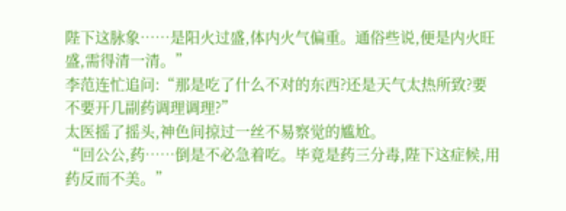陛下这脉象……是阳火过盛,体内火气偏重。通俗些说,便是内火旺盛,需得清一清。”
李范连忙追问:“那是吃了什么不对的东西?还是天气太热所致?要不要开几副药调理调理?”
太医摇了摇头,神色间掠过一丝不易察觉的尴尬。
“回公公,药……倒是不必急着吃。毕竟是药三分毒,陛下这症候,用药反而不美。”